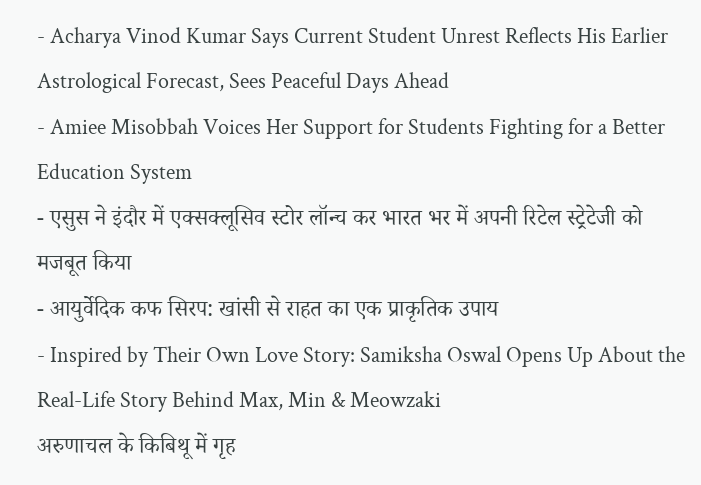- Acharya Vinod Kumar Says Current Student Unrest Reflects His Earlier Astrological Forecast, Sees Peaceful Days Ahead
- Amiee Misobbah Voices Her Support for Students Fighting for a Better Education System
- एसुस ने इंदौर में एक्सक्लूसिव स्टोर लॉन्च कर भारत भर में अपनी रिटेल स्ट्रेटेजी को मजबूत किया
- आयुर्वेदिक कफ सिरप: खांसी से राहत का एक प्राकृतिक उपाय
- Inspired by Their Own Love Story: Samiksha Oswal Opens Up About the Real-Life Story Behind Max, Min & Meowzaki
अरुणाचल के किबिथू में गृह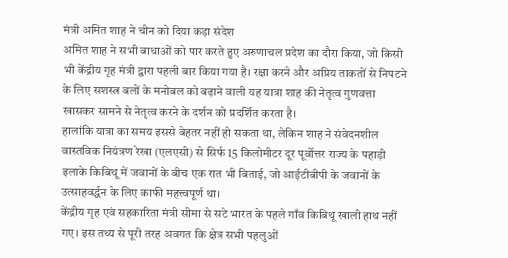मंत्री अमित शाह ने चीन को दिया कड़ा संदेश
अमित शाह ने सभी बाधाओं को पार करते हुए अरुणाचल प्रदेश का दौरा किया, जो किसी भी केंद्रीय गृह मंत्री द्वारा पहली बार किया गया है। रक्षा करने और अप्रिय ताकतों से निपटने के लिए सशस्त्र बलों के मनोबल को बढ़ाने वाली यह यात्रा शाह की नेतृत्व गुणवत्ता खासकर सामने से नेतृत्व करने के दर्शन को प्रदर्शित करता है।
हालांकि यात्रा का समय इससे बेहतर नहीं हो सकता था, लेकिन शाह ने संवेदनशील वास्तविक नियंत्रण रेखा (एलएसी) से सिर्फ 15 किलोमीटर दूर पूर्वोत्तर राज्य के पहाड़ी इलाके किबिथू में जवानों के बीच एक रात भी बिताई, जो आईटीबीपी के जवानों के उत्साहवर्द्धन के लिए काफी महत्त्वपूर्ण था।
केंद्रीय गृह एवं सहकारिता मंत्री सीमा से सटे भारत के पहले गाँव किबिथू खाली हाथ नहीं गए। इस तथ्य से पूरी तरह अवगत कि क्षेत्र सभी पहलुओं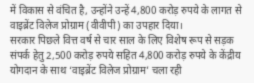में विकास से वंचित है, उन्होंने उन्हें 4,800 करोड़ रुपये के लागत से वाइब्रेंट विलेज प्रोग्राम (वीवीपी) का उपहार दिया।
सरकार पिछले वित्त वर्ष से चार साल के लिए विशेष रूप से सड़क संपर्क हेतु 2,500 करोड़ रुपये सहित 4,800 करोड़ रुपये के केंद्रीय योगदान के साथ ‘वाइब्रेंट विलेज प्रोग्राम’ चला रही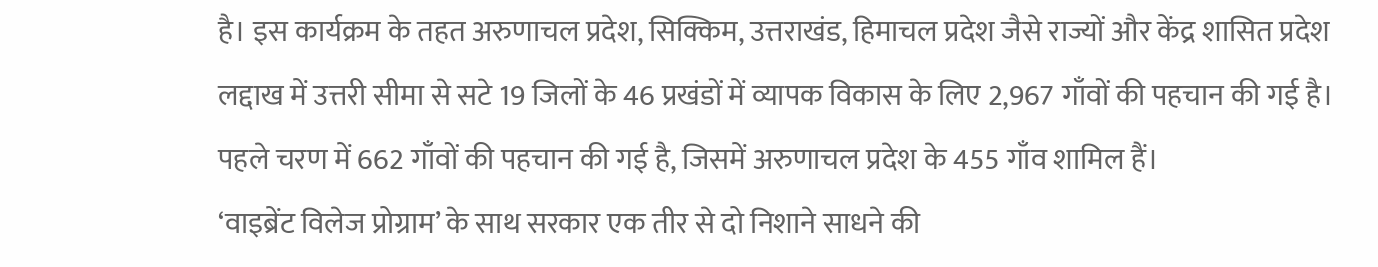है। इस कार्यक्रम के तहत अरुणाचल प्रदेश, सिक्किम, उत्तराखंड, हिमाचल प्रदेश जैसे राज्यों और केंद्र शासित प्रदेश लद्दाख में उत्तरी सीमा से सटे 19 जिलों के 46 प्रखंडों में व्यापक विकास के लिए 2,967 गाँवों की पहचान की गई है। पहले चरण में 662 गाँवों की पहचान की गई है, जिसमें अरुणाचल प्रदेश के 455 गाँव शामिल हैं।
‘वाइब्रेंट विलेज प्रोग्राम’ के साथ सरकार एक तीर से दो निशाने साधने की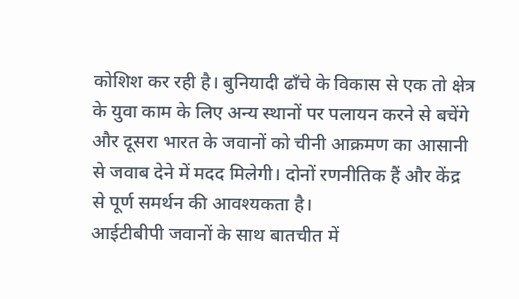कोशिश कर रही है। बुनियादी ढाँचे के विकास से एक तो क्षेत्र के युवा काम के लिए अन्य स्थानों पर पलायन करने से बचेंगे और दूसरा भारत के जवानों को चीनी आक्रमण का आसानी से जवाब देने में मदद मिलेगी। दोनों रणनीतिक हैं और केंद्र से पूर्ण समर्थन की आवश्यकता है।
आईटीबीपी जवानों के साथ बातचीत में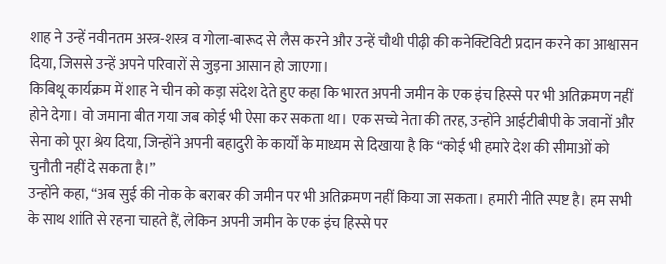शाह ने उन्हें नवीनतम अस्त्र-शस्त्र व गोला-बारूद से लैस करने और उन्हें चौथी पीढ़ी की कनेक्टिविटी प्रदान करने का आश्वासन दिया, जिससे उन्हें अपने परिवारों से जुड़ना आसान हो जाएगा।
किबिथू कार्यक्रम में शाह ने चीन को कड़ा संदेश देते हुए कहा कि भारत अपनी जमीन के एक इंच हिस्से पर भी अतिक्रमण नहीं होने देगा। वो जमाना बीत गया जब कोई भी ऐसा कर सकता था। एक सच्चे नेता की तरह, उन्होंने आईटीबीपी के जवानों और सेना को पूरा श्रेय दिया, जिन्होंने अपनी बहादुरी के कार्यों के माध्यम से दिखाया है कि “कोई भी हमारे देश की सीमाओं को चुनौती नहीं दे सकता है।”
उन्होंने कहा, “अब सुई की नोक के बराबर की जमीन पर भी अतिक्रमण नहीं किया जा सकता। हमारी नीति स्पष्ट है। हम सभी के साथ शांति से रहना चाहते हैं, लेकिन अपनी जमीन के एक इंच हिस्से पर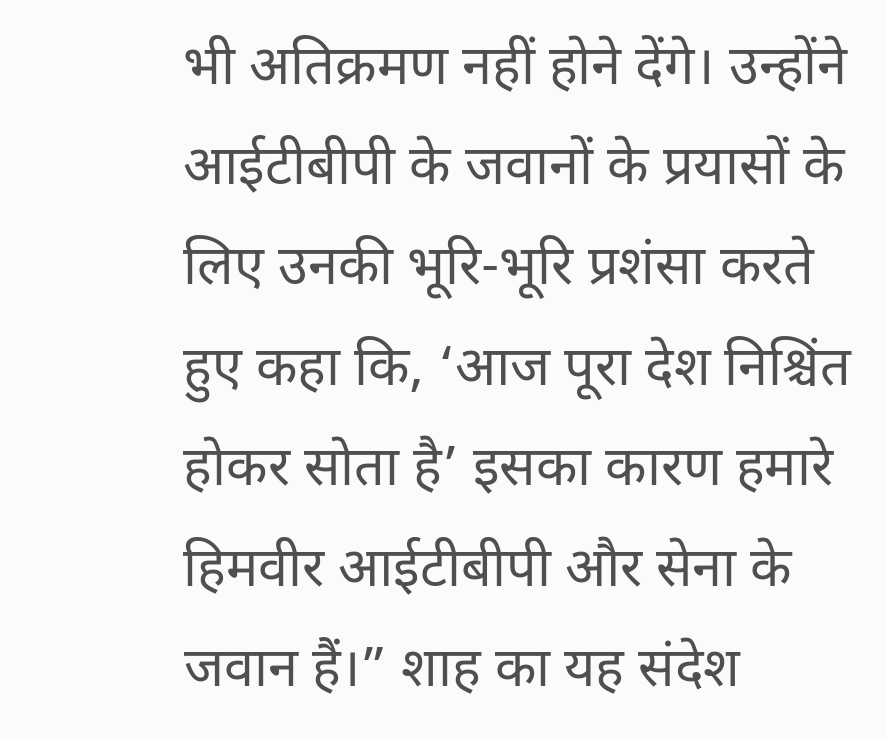भी अतिक्रमण नहीं होने देंगे। उन्होंने आईटीबीपी के जवानों के प्रयासों के लिए उनकी भूरि-भूरि प्रशंसा करते हुए कहा कि, ‘आज पूरा देश निश्चिंत होकर सोता है’ इसका कारण हमारे हिमवीर आईटीबीपी और सेना के जवान हैं।” शाह का यह संदेश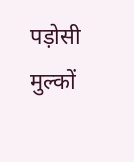पड़ोसी मुल्कों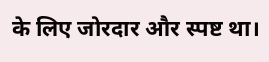के लिए जोरदार और स्पष्ट था।